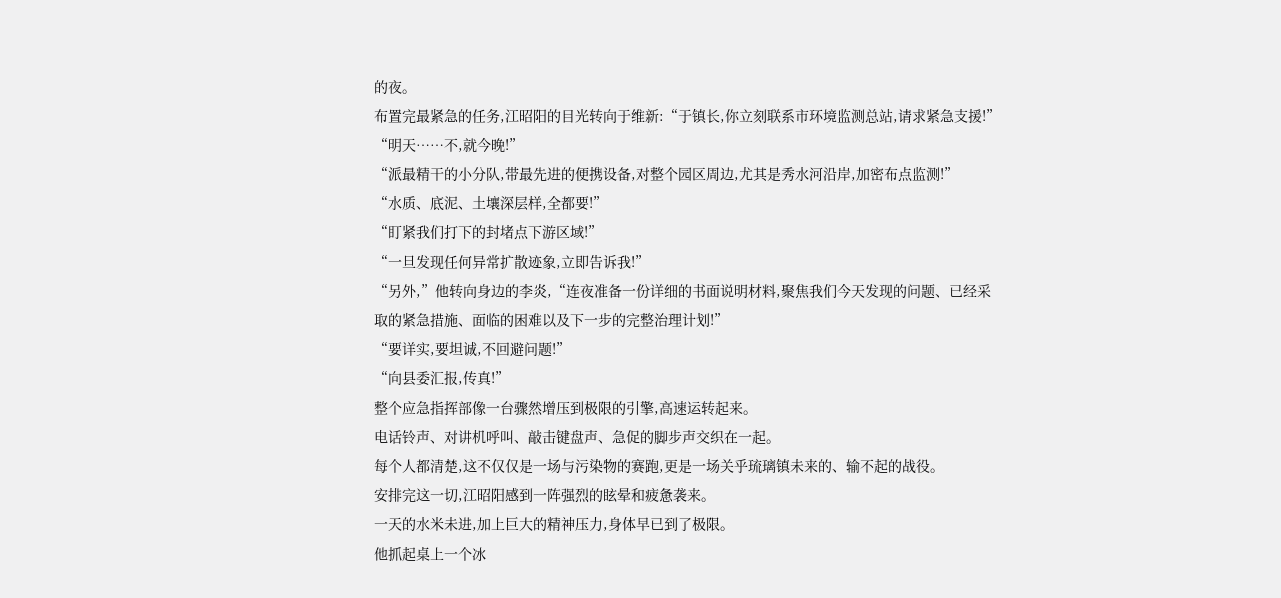的夜。
布置完最紧急的任务,江昭阳的目光转向于维新:“于镇长,你立刻联系市环境监测总站,请求紧急支援!”
“明天……不,就今晚!”
“派最精干的小分队,带最先进的便携设备,对整个园区周边,尤其是秀水河沿岸,加密布点监测!”
“水质、底泥、土壤深层样,全都要!”
“盯紧我们打下的封堵点下游区域!”
“一旦发现任何异常扩散迹象,立即告诉我!”
“另外,”他转向身边的李炎,“连夜准备一份详细的书面说明材料,聚焦我们今天发现的问题、已经采取的紧急措施、面临的困难以及下一步的完整治理计划!”
“要详实,要坦诚,不回避问题!”
“向县委汇报,传真!”
整个应急指挥部像一台骤然增压到极限的引擎,高速运转起来。
电话铃声、对讲机呼叫、敲击键盘声、急促的脚步声交织在一起。
每个人都清楚,这不仅仅是一场与污染物的赛跑,更是一场关乎琉璃镇未来的、输不起的战役。
安排完这一切,江昭阳感到一阵强烈的眩晕和疲惫袭来。
一天的水米未进,加上巨大的精神压力,身体早已到了极限。
他抓起桌上一个冰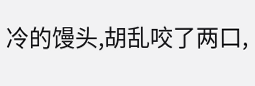冷的馒头,胡乱咬了两口,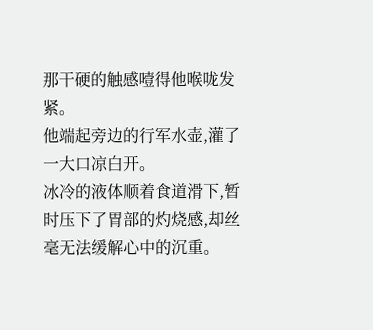那干硬的触感噎得他喉咙发紧。
他端起旁边的行军水壶,灌了一大口凉白开。
冰冷的液体顺着食道滑下,暂时压下了胃部的灼烧感,却丝毫无法缓解心中的沉重。